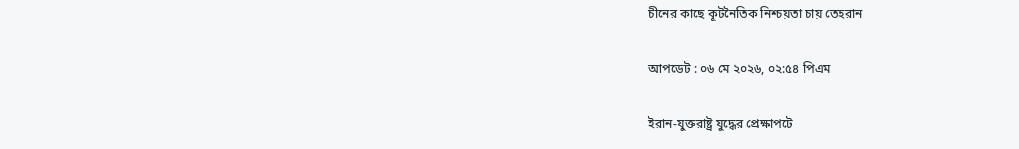চীনের কাছে কূটনৈতিক নিশ্চয়তা চায় তেহরান

আপডেট : ০৬ মে ২০২৬, ০২:৫৪ পিএম

ইরান-যুক্তরাষ্ট্র যুদ্ধের প্রেক্ষাপটে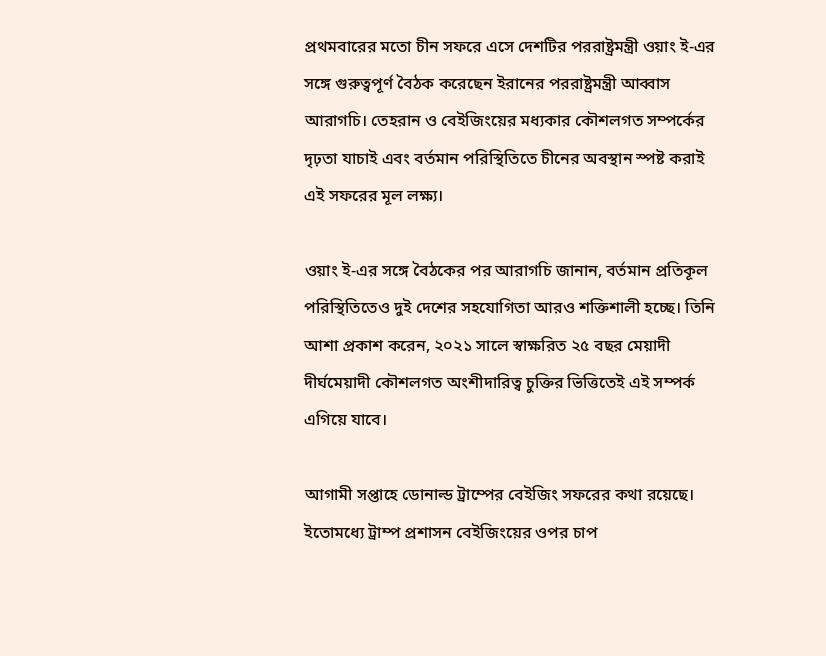প্রথমবারের মতো চীন সফরে এসে দেশটির পররাষ্ট্রমন্ত্রী ওয়াং ই-এর সঙ্গে গুরুত্বপূর্ণ বৈঠক করেছেন ইরানের পররাষ্ট্রমন্ত্রী আব্বাস আরাগচি। তেহরান ও বেইজিংয়ের মধ্যকার কৌশলগত সম্পর্কের দৃঢ়তা যাচাই এবং বর্তমান পরিস্থিতিতে চীনের অবস্থান স্পষ্ট করাই এই সফরের মূল লক্ষ্য।

ওয়াং ই-এর সঙ্গে বৈঠকের পর আরাগচি জানান, বর্তমান প্রতিকূল পরিস্থিতিতেও দুই দেশের সহযোগিতা আরও শক্তিশালী হচ্ছে। তিনি আশা প্রকাশ করেন, ২০২১ সালে স্বাক্ষরিত ২৫ বছর মেয়াদী দীর্ঘমেয়াদী কৌশলগত অংশীদারিত্ব চুক্তির ভিত্তিতেই এই সম্পর্ক এগিয়ে যাবে।

আগামী সপ্তাহে ডোনাল্ড ট্রাম্পের বেইজিং সফরের কথা রয়েছে। ইতোমধ্যে ট্রাম্প প্রশাসন বেইজিংয়ের ওপর চাপ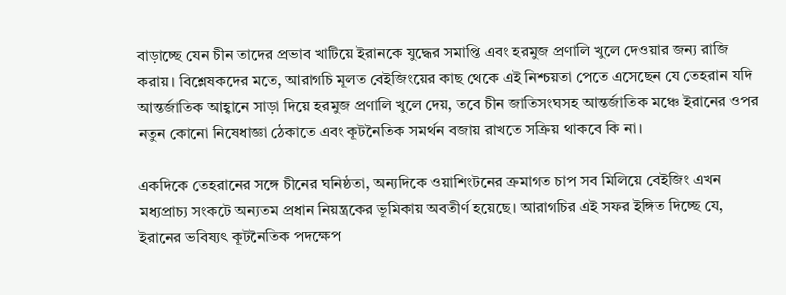বাড়াচ্ছে যেন চীন তাদের প্রভাব খাটিয়ে ইরানকে যুদ্ধের সমাপ্তি এবং হরমুজ প্রণালি খুলে দেওয়ার জন্য রাজি করায়। বিশ্লেষকদের মতে, আরাগচি মূলত বেইজিংয়ের কাছ থেকে এই নিশ্চয়তা পেতে এসেছেন যে তেহরান যদি আন্তর্জাতিক আহ্বানে সাড়া দিয়ে হরমুজ প্রণালি খুলে দেয়, তবে চীন জাতিসংঘসহ আন্তর্জাতিক মঞ্চে ইরানের ওপর নতুন কোনো নিষেধাজ্ঞা ঠেকাতে এবং কূটনৈতিক সমর্থন বজায় রাখতে সক্রিয় থাকবে কি না।

একদিকে তেহরানের সঙ্গে চীনের ঘনিষ্ঠতা, অন্যদিকে ওয়াশিংটনের ক্রমাগত চাপ সব মিলিয়ে বেইজিং এখন মধ্যপ্রাচ্য সংকটে অন্যতম প্রধান নিয়ন্ত্রকের ভূমিকায় অবতীর্ণ হয়েছে। আরাগচির এই সফর ইঙ্গিত দিচ্ছে যে, ইরানের ভবিষ্যৎ কূটনৈতিক পদক্ষেপ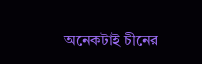অনেকটাই চীনের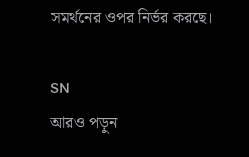সমর্থনের ওপর নির্ভর করছে।

SN
আরও পড়ুন